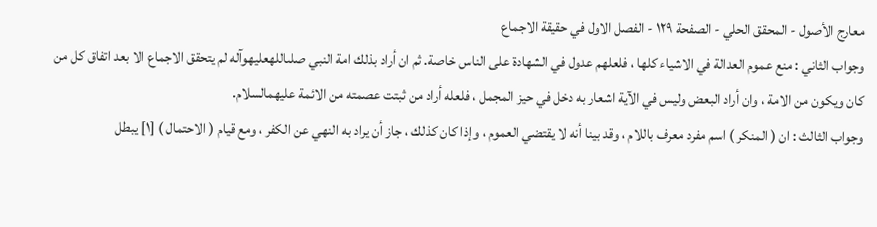معارج الأصول - المحقق الحلي - الصفحة ١٢٩ - الفصل الاول في حقيقة الاجماع
وجواب الثاني : منع عموم العدالة في الاشياء كلها ، فلعلهم عدول في الشهادة على الناس خاصة. ثم ان أراد بذلك امة النبي صلىاللهعليهوآله لم يتحقق الاجماع الا بعد اتفاق كل من كان ويكون من الامة ، وان أراد البعض وليس في الآية اشعار به دخل في حيز المجمل ، فلعله أراد من ثبتت عصمته من الائمة عليهمالسلام.
وجواب الثالث : ان ( المنكر ) اسم مفرد معرف باللام ، وقد بينا أنه لا يقتضي العموم ، وإذا كان كذلك ، جاز أن يراد به النهي عن الكفر ، ومع قيام ( الاحتمال ) [١] يبطل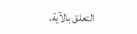التعلق بالآية.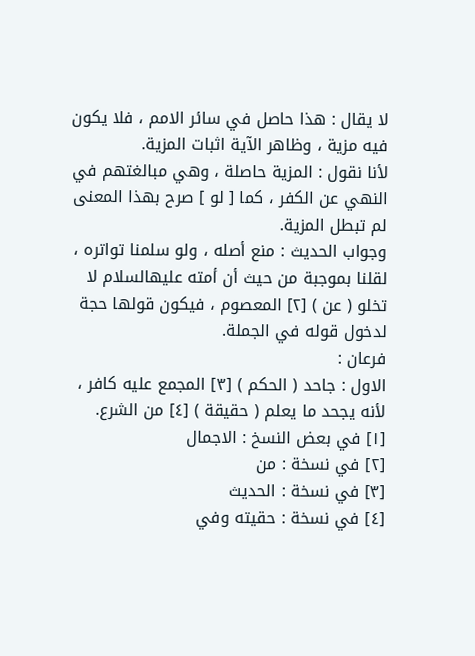لا يقال : هذا حاصل في سائر الامم ، فلا يكون فيه مزية ، وظاهر الآية اثبات المزية.
لأنا نقول : المزية حاصلة ، وهي مبالغتهم في النهي عن الكفر ، كما [ لو ] صرح بهذا المعنى لم تبطل المزية.
وجواب الحديث : منع أصله ، ولو سلمنا تواتره ، لقلنا بموجبة من حيث أن أمته عليهالسلام لا تخلو ( عن ) [٢] المعصوم ، فيكون قولها حجة لدخول قوله في الجملة.
فرعان :
الاول : جاحد ( الحكم ) [٣] المجمع عليه كافر ، لأنه يجحد ما يعلم ( حقيقة ) [٤] من الشرع.
[١] في بعض النسخ : الاجمال
[٢] في نسخة : من
[٣] في نسخة : الحديث
[٤] في نسخة : حقيته وفي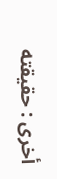أخرى : حقيقته